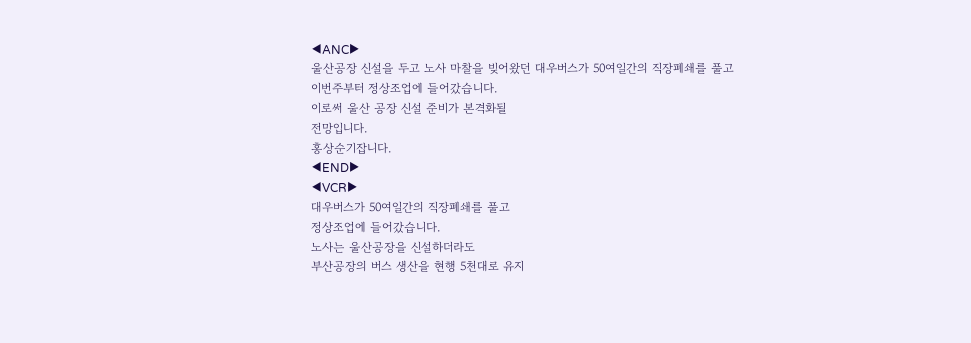◀ANC▶
울산공장 신설을 두고 노사 마찰을 빚어왔던 대우버스가 50여일간의 직장폐쇄를 풀고
이번주부터 정상조업에 들어갔습니다.
이로써 울산 공장 신설 준비가 본격화될
전망입니다.
홍상순기잡니다.
◀END▶
◀VCR▶
대우버스가 50여일간의 직장폐쇄를 풀고
정상조업에 들어갔습니다.
노사는 울산공장을 신설하더라도
부산공장의 버스 생산을 현행 5천대로 유지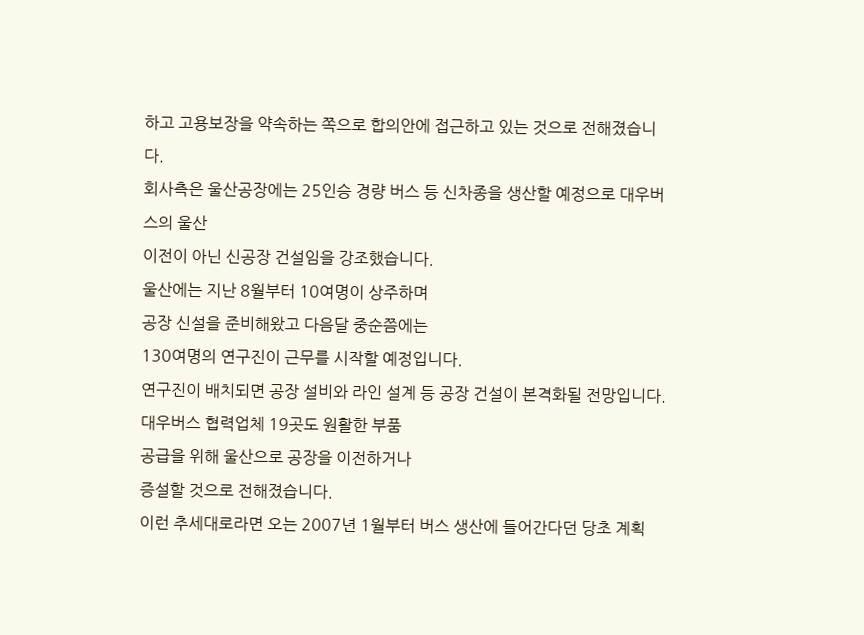하고 고용보장을 약속하는 쪽으로 합의안에 접근하고 있는 것으로 전해졌습니다.
회사측은 울산공장에는 25인승 경량 버스 등 신차종을 생산할 예정으로 대우버스의 울산
이전이 아닌 신공장 건설임을 강조했습니다.
울산에는 지난 8월부터 10여명이 상주하며
공장 신설을 준비해왔고 다음달 중순쯤에는
130여명의 연구진이 근무를 시작할 예정입니다.
연구진이 배치되면 공장 설비와 라인 설계 등 공장 건설이 본격화될 전망입니다.
대우버스 협력업체 19곳도 원활한 부품
공급을 위해 울산으로 공장을 이전하거나
증설할 것으로 전해졌습니다.
이런 추세대로라면 오는 2007년 1월부터 버스 생산에 들어간다던 당초 계획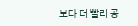보다 더 빨리 공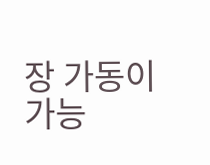장 가동이 가능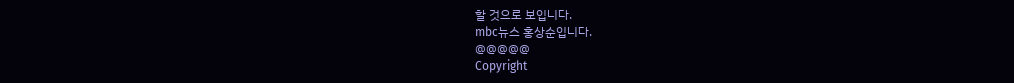할 것으로 보입니다.
mbc뉴스 홍상순입니다.
@@@@@
Copyright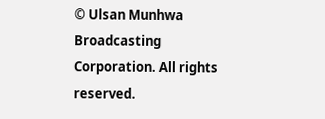© Ulsan Munhwa Broadcasting Corporation. All rights reserved.